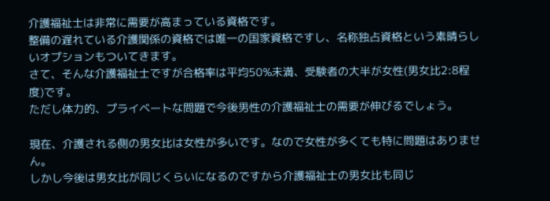介護福祉士は非常に需要が高まっている資格です。
整備の遅れている介護関係の資格では唯一の国家資格ですし、名称独占資格という素晴らしいオプションもついてきます。
さて、そんな介護福祉士ですが合格率は平均50%未満、受験者の大半が女性(男女比2:8程度)です。
ただし体力的、プライベートな問題で今後男性の介護福祉士の需要が伸びるでしょう。

現在、介護される側の男女比は女性が多いです。なので女性が多くても特に問題はありません。
しかし今後は男女比が同じくらいになるのですから介護福祉士の男女比も同じ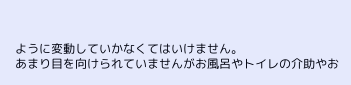ように変動していかなくてはいけません。
あまり目を向けられていませんがお風呂やトイレの介助やお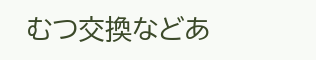むつ交換などあ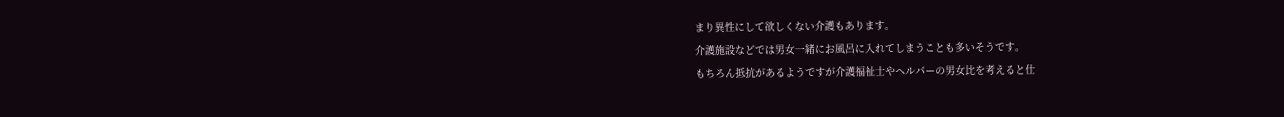まり異性にして欲しくない介護もあります。
介護施設などでは男女一緒にお風呂に入れてしまうことも多いそうです。
もちろん抵抗があるようですが介護福祉士やヘルパーの男女比を考えると仕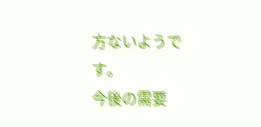方ないようです。
今後の需要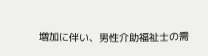増加に伴い、男性介助福祉士の需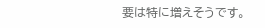要は特に増えそうです。